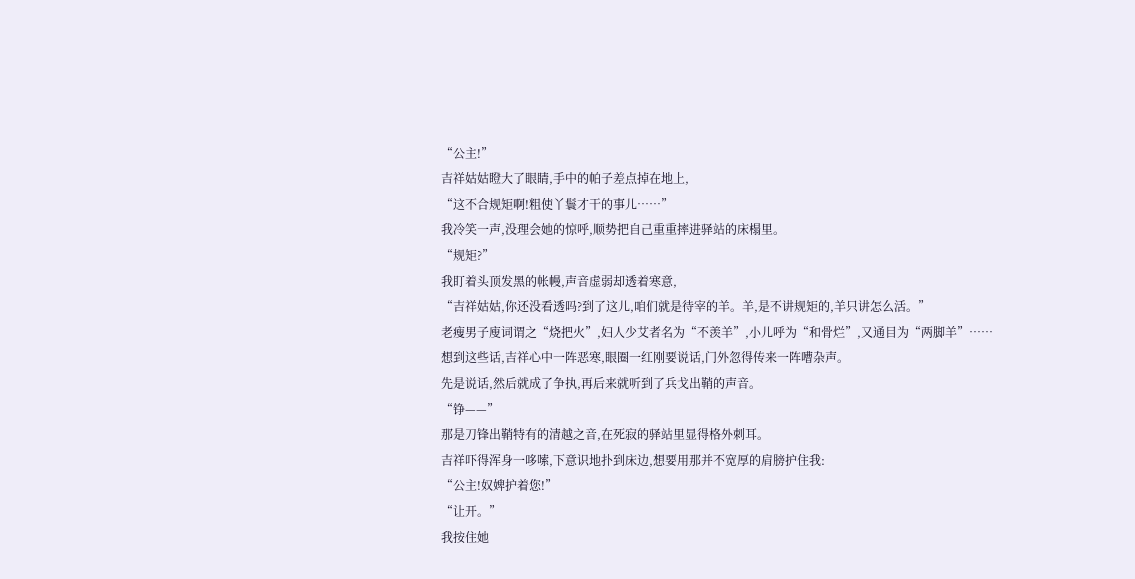“公主!”
吉祥姑姑瞪大了眼睛,手中的帕子差点掉在地上,
“这不合规矩啊!粗使丫鬟才干的事儿……”
我冷笑一声,没理会她的惊呼,顺势把自己重重摔进驿站的床榻里。
“规矩?”
我盯着头顶发黑的帐幔,声音虚弱却透着寒意,
“吉祥姑姑,你还没看透吗?到了这儿,咱们就是待宰的羊。羊,是不讲规矩的,羊只讲怎么活。”
老瘦男子廋词谓之“烧把火”,妇人少艾者名为“不羡羊”,小儿呼为“和骨烂”,又通目为“两脚羊”……
想到这些话,吉祥心中一阵恶寒,眼圈一红刚要说话,门外忽得传来一阵嘈杂声。
先是说话,然后就成了争执,再后来就听到了兵戈出鞘的声音。
“铮——”
那是刀锋出鞘特有的清越之音,在死寂的驿站里显得格外刺耳。
吉祥吓得浑身一哆嗦,下意识地扑到床边,想要用那并不宽厚的肩膀护住我:
“公主!奴婢护着您!”
“让开。”
我按住她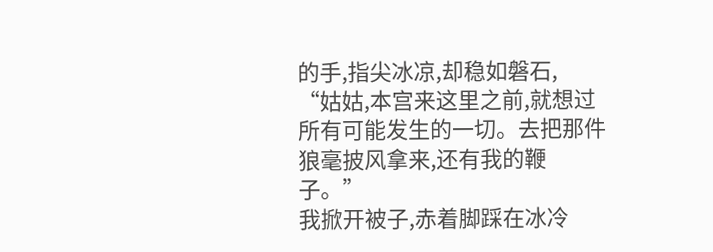的手,指尖冰凉,却稳如磐石,
“姑姑,本宫来这里之前,就想过所有可能发生的一切。去把那件狼毫披风拿来,还有我的鞭子。”
我掀开被子,赤着脚踩在冰冷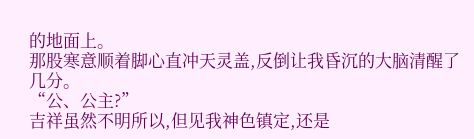的地面上。
那股寒意顺着脚心直冲天灵盖,反倒让我昏沉的大脑清醒了几分。
“公、公主?”
吉祥虽然不明所以,但见我神色镇定,还是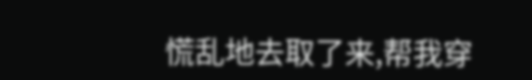慌乱地去取了来,帮我穿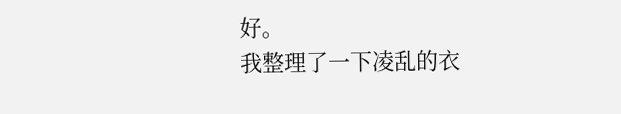好。
我整理了一下凌乱的衣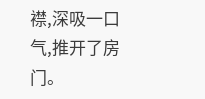襟,深吸一口气,推开了房门。